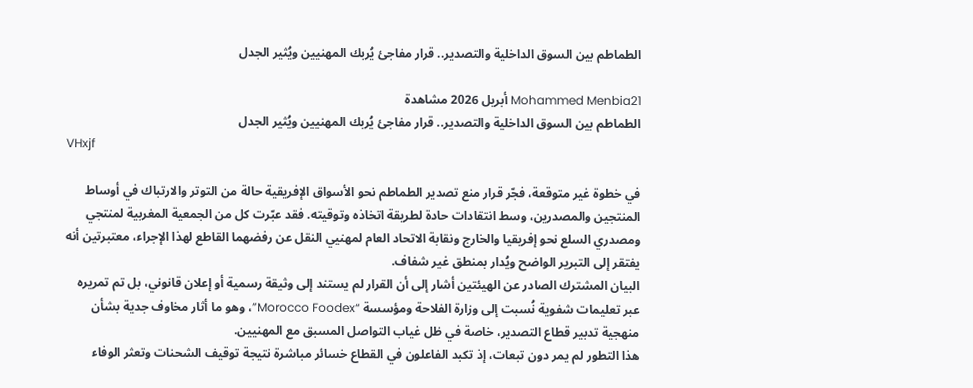الطماطم بين السوق الداخلية والتصدير.. قرار مفاجئ يُربك المهنيين ويُثير الجدل

Mohammed Menbia21 أبريل 2026 مشاهدة
الطماطم بين السوق الداخلية والتصدير.. قرار مفاجئ يُربك المهنيين ويُثير الجدل
VHxjf

في خطوة غير متوقعة، فجّر قرار منع تصدير الطماطم نحو الأسواق الإفريقية حالة من التوتر والارتباك في أوساط المنتجين والمصدرين، وسط انتقادات حادة لطريقة اتخاذه وتوقيته. فقد عبّرت كل من الجمعية المغربية لمنتجي ومصدري السلع نحو إفريقيا والخارج ونقابة الاتحاد العام لمهنيي النقل عن رفضهما القاطع لهذا الإجراء، معتبرتين أنه يفتقر إلى التبرير الواضح ويُدار بمنطق غير شفاف.
البيان المشترك الصادر عن الهيئتين أشار إلى أن القرار لم يستند إلى وثيقة رسمية أو إعلان قانوني، بل تم تمريره عبر تعليمات شفوية نُسبت إلى وزارة الفلاحة ومؤسسة “Morocco Foodex”، وهو ما أثار مخاوف جدية بشأن منهجية تدبير قطاع التصدير، خاصة في ظل غياب التواصل المسبق مع المهنيين.
هذا التطور لم يمر دون تبعات، إذ تكبد الفاعلون في القطاع خسائر مباشرة نتيجة توقيف الشحنات وتعثر الوفاء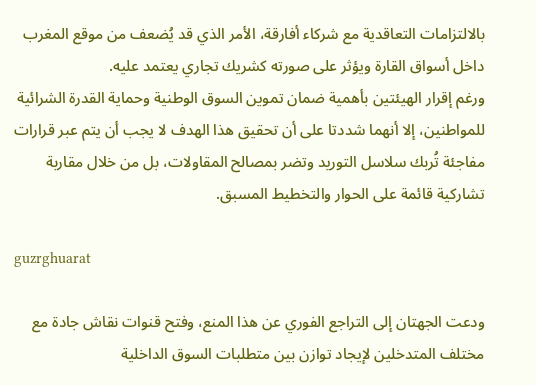بالالتزامات التعاقدية مع شركاء أفارقة، الأمر الذي قد يُضعف من موقع المغرب داخل أسواق القارة ويؤثر على صورته كشريك تجاري يعتمد عليه.
ورغم إقرار الهيئتين بأهمية ضمان تموين السوق الوطنية وحماية القدرة الشرائية للمواطنين، إلا أنهما شددتا على أن تحقيق هذا الهدف لا يجب أن يتم عبر قرارات مفاجئة تُربك سلاسل التوريد وتضر بمصالح المقاولات، بل من خلال مقاربة تشاركية قائمة على الحوار والتخطيط المسبق.

guzrghuarat

ودعت الجهتان إلى التراجع الفوري عن هذا المنع، وفتح قنوات نقاش جادة مع مختلف المتدخلين لإيجاد توازن بين متطلبات السوق الداخلية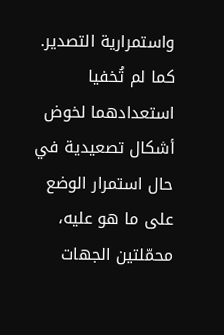واستمرارية التصدير. كما لم تُخفيا استعدادهما لخوض أشكال تصعيدية في حال استمرار الوضع على ما هو عليه، محمّلتين الجهات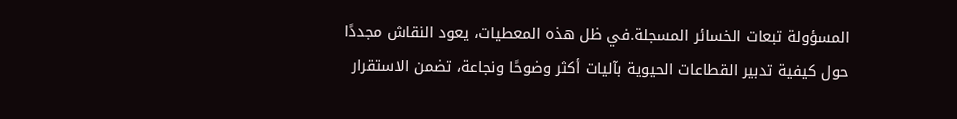المسؤولة تبعات الخسائر المسجلة.في ظل هذه المعطيات، يعود النقاش مجددًا حول كيفية تدبير القطاعات الحيوية بآليات أكثر وضوحًا ونجاعة، تضمن الاستقرار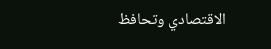الاقتصادي وتحافظ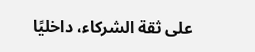على ثقة الشركاء، داخليًا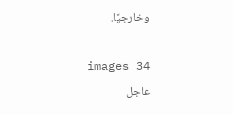وخارجيًا.

images 34
عاجل